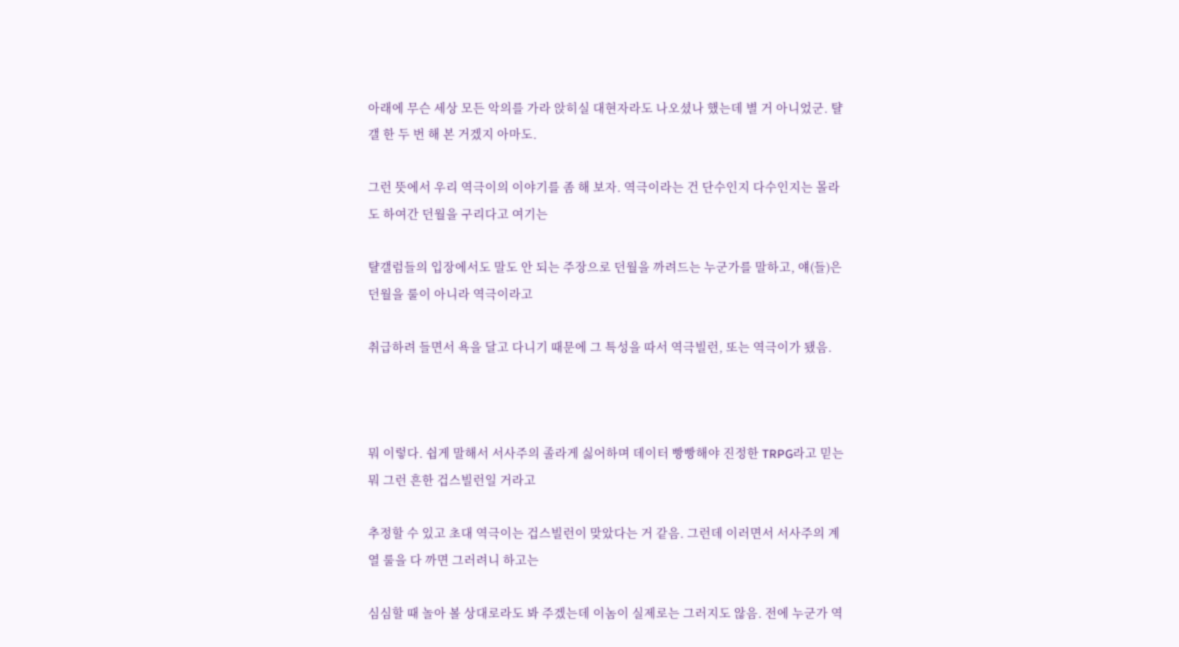아래에 무슨 세상 모든 악의를 가라 앉히실 대현자라도 나오셨나 했는데 별 거 아니었군. 턀갤 한 두 번 해 본 거겠지 아마도.

그런 뜻에서 우리 역극이의 이야기를 좀 해 보자. 역극이라는 건 단수인지 다수인지는 몰라도 하여간 던월을 구리다고 여기는

턀갤럼들의 입장에서도 말도 안 되는 주장으로 던월을 까려드는 누군가를 말하고, 얘(들)은 던월을 룰이 아니라 역극이라고

취급하려 들면서 욕을 달고 다니기 때문에 그 특성을 따서 역극빌런, 또는 역극이가 됐음.



뭐 이렇다. 쉽게 말해서 서사주의 졸라게 싫어하며 데이터 빵빵해야 진정한 TRPG라고 믿는 뭐 그런 흔한 겁스빌런일 거라고

추정할 수 있고 초대 역극이는 겁스빌런이 맞았다는 거 같음. 그런데 이러면서 서사주의 계열 룰을 다 까면 그러려니 하고는

심심할 때 놀아 볼 상대로라도 봐 주겠는데 이놈이 실제로는 그러지도 않음. 전에 누군가 역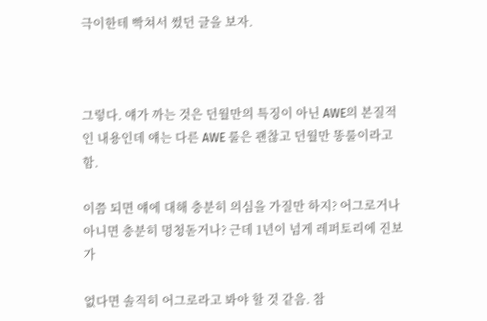극이한테 빡쳐서 썼던 글을 보자.



그렇다. 얘가 까는 것은 던월만의 특징이 아닌 AWE의 본질적인 내용인데 얘는 다른 AWE 룰은 괜찮고 던월만 똥룰이라고 함.

이쯤 되면 얘에 대해 충분히 의심을 가질만 하지? 어그로거나 아니면 충분히 멍청돋거나? 근데 1년이 넘게 레퍼토리에 진보가

없다면 솔직히 어그로라고 봐야 할 것 같음. 참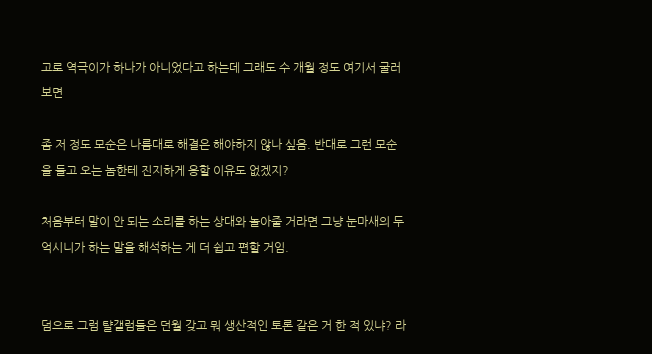고로 역극이가 하나가 아니었다고 하는데 그래도 수 개월 정도 여기서 굴러보면

좀 저 정도 모순은 나름대로 해결은 해야하지 않나 싶음. 반대로 그런 모순을 들고 오는 놈한테 진지하게 응할 이유도 없겠지?

처음부터 말이 안 되는 소리를 하는 상대와 놀아줄 거라면 그냥 눈마새의 두억시니가 하는 말을 해석하는 게 더 쉽고 편할 거임.


덤으로 그럼 턀갤럼들은 던월 갖고 뭐 생산적인 토론 같은 거 한 적 있냐? 라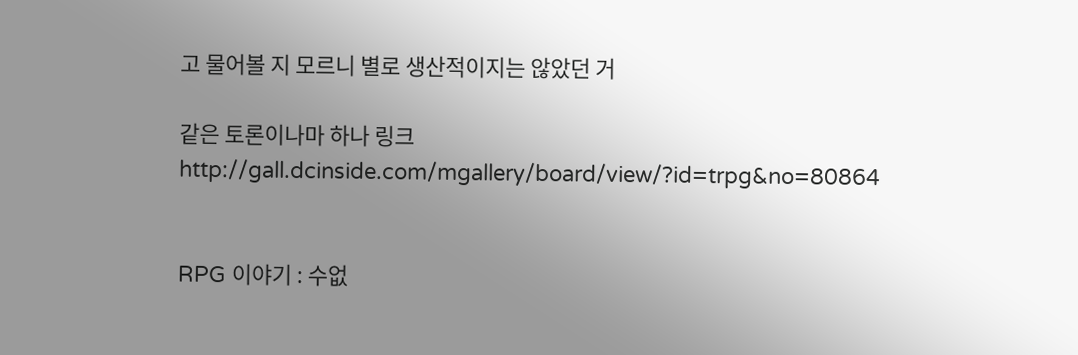고 물어볼 지 모르니 별로 생산적이지는 않았던 거

같은 토론이나마 하나 링크 http://gall.dcinside.com/mgallery/board/view/?id=trpg&no=80864


RPG 이야기 : 수없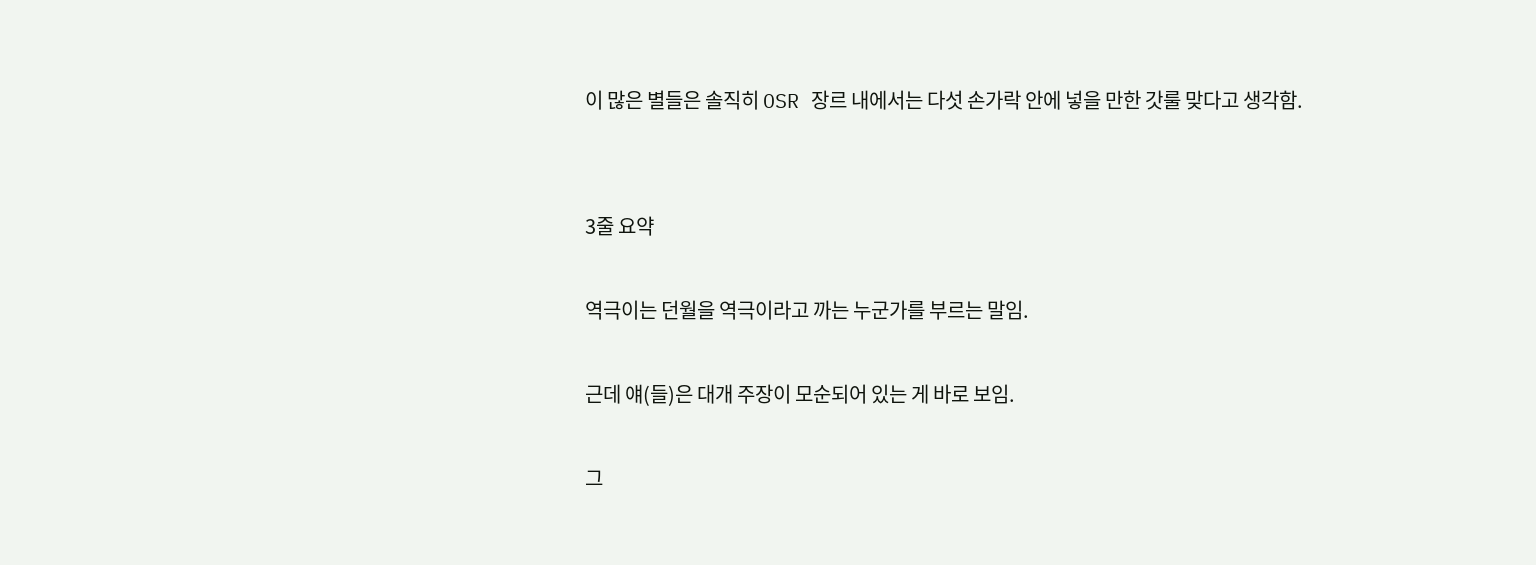이 많은 별들은 솔직히 OSR 장르 내에서는 다섯 손가락 안에 넣을 만한 갓룰 맞다고 생각함.


3줄 요약

역극이는 던월을 역극이라고 까는 누군가를 부르는 말임.

근데 얘(들)은 대개 주장이 모순되어 있는 게 바로 보임.

그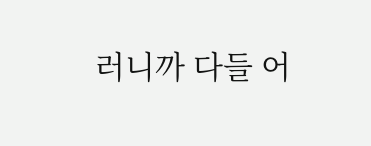러니까 다들 어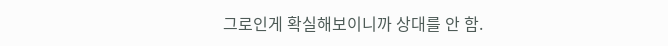그로인게 확실해보이니까 상대를 안 함.